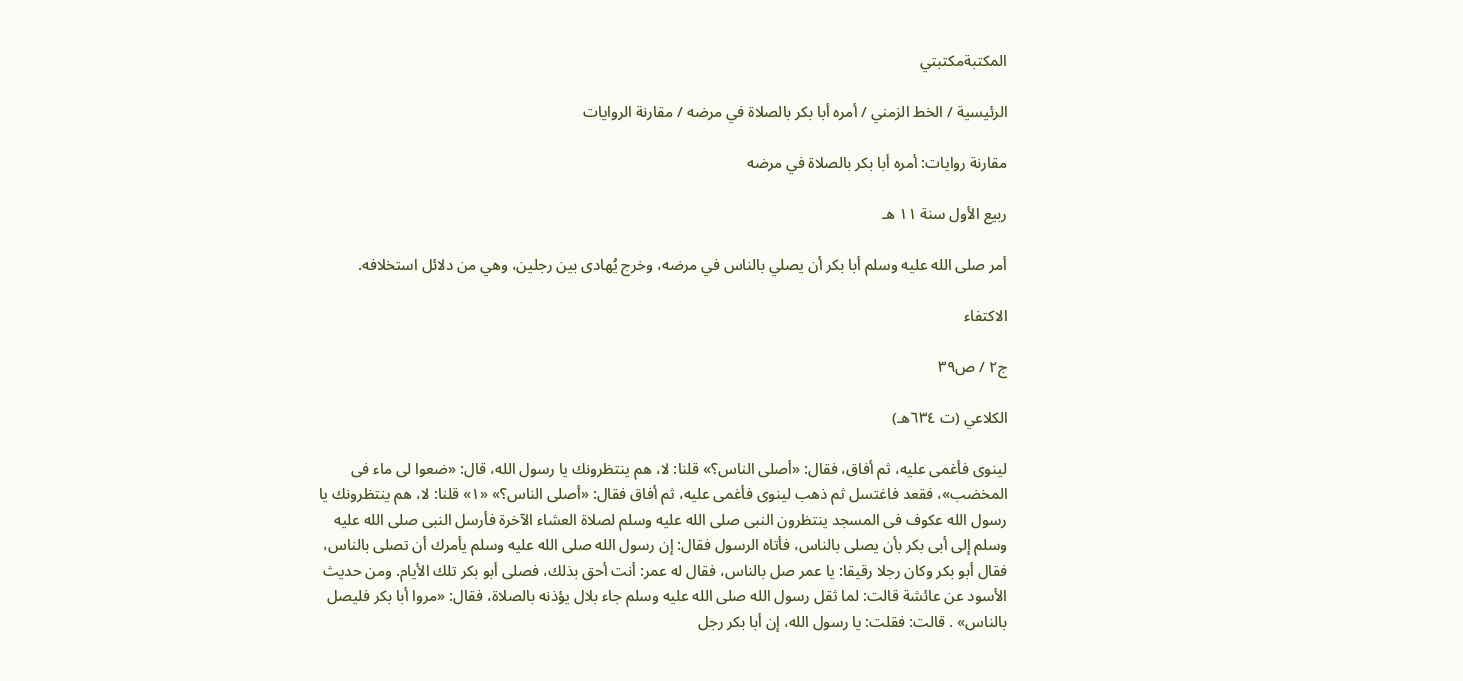المكتبةمكتبتي

الرئيسية / الخط الزمني / أمره أبا بكر بالصلاة في مرضه / مقارنة الروايات

مقارنة روايات: أمره أبا بكر بالصلاة في مرضه

ربيع الأول سنة ١١ هـ

أمر صلى الله عليه وسلم أبا بكر أن يصلي بالناس في مرضه، وخرج يُهادى بين رجلين، وهي من دلائل استخلافه.

الاكتفاء

ج٢ / ص٣٩

الكلاعي (ت ٦٣٤هـ)

لينوى فأغمى عليه، ثم أفاق، فقال: «أصلى الناس؟» قلنا: لا، هم ينتظرونك يا رسول الله، قال: «ضعوا لى ماء فى المخضب»، فقعد فاغتسل ثم ذهب لينوى فأغمى عليه، ثم أفاق فقال: «أصلى الناس؟» «١» قلنا: لا، هم ينتظرونك يا رسول الله عكوف فى المسجد ينتظرون النبى صلى الله عليه وسلم لصلاة العشاء الآخرة فأرسل النبى صلى الله عليه وسلم إلى أبى بكر بأن يصلى بالناس، فأتاه الرسول فقال: إن رسول الله صلى الله عليه وسلم يأمرك أن تصلى بالناس، فقال أبو بكر وكان رجلا رقيقا: يا عمر صل بالناس، فقال له عمر: أنت أحق بذلك، فصلى أبو بكر تلك الأيام. ومن حديث الأسود عن عائشة قالت: لما ثقل رسول الله صلى الله عليه وسلم جاء بلال يؤذنه بالصلاة، فقال: «مروا أبا بكر فليصل بالناس» . قالت: فقلت: يا رسول الله، إن أبا بكر رجل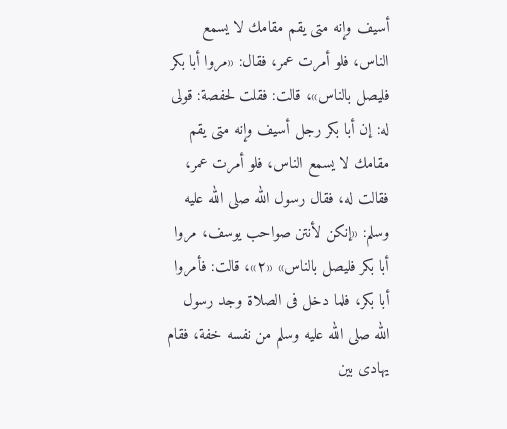أسيف وإنه متى يقم مقامك لا يسمع الناس، فلو أمرت عمر، فقال: «مروا أبا بكر فليصل بالناس»، قالت: فقلت لحفصة: قولى له: إن أبا بكر رجل أسيف وإنه متى يقم مقامك لا يسمع الناس، فلو أمرت عمر، فقالت له، فقال رسول الله صلى الله عليه وسلم: «إنكن لأنتن صواحب يوسف، مروا أبا بكر فليصل بالناس» «٢»، قالت: فأمروا أبا بكر، فلما دخل فى الصلاة وجد رسول الله صلى الله عليه وسلم من نفسه خفة، فقام يهادى بين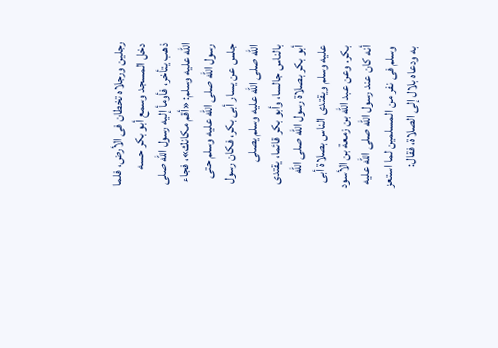رجلين ورجلاه تخطان فى الأرض، فلما دخل المسجد وسمع أبو بكر حسه ذهب يتأخر، فأومأ إليه رسول الله صلى الله عليه وسلم: «أقم مكانك»، فجاء رسول الله صلى الله عليه وسلم حتى جلس عن يسار أبى بكر، فكان رسول الله صلى الله عليه وسلم يصلى بالناس جالسا، وأبو بكر قائما، يقتدى أبو بكر بصلاة رسول الله صلى الله عليه وسلم ويقتدى الناس بصلاة أبى بكر. وعن عبد الله بن زمعة بن الأسود أنه كان عند رسول الله صلى الله عليه وسلم فى نفر من المسلمين لما استعز به ودعاه بلال إلى الصلاة، فقال: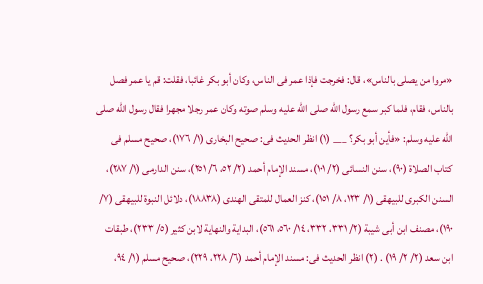«مروا من يصلى بالناس»، قال: فخرجت فإذا عمر فى الناس، وكان أبو بكر غائبا، فقلت: قم يا عمر فصل بالناس، فقام، فلما كبر سمع رسول الله صلى الله عليه وسلم صوته وكان عمر رجلا مجهرا فقال رسول الله صلى الله عليه وسلم: «فأين أبو بكر؟ ___ (١) انظر الحديث فى: صحيح البخارى (١/ ١٧٦)، صحيح مسلم فى كتاب الصلاة (٩٠)، سنن النسائى (٢/ ١٠١)، مسند الإمام أحمد (٢/ ٥٢، ٦/ ٢٥١)، سنن الدارمى (١/ ٢٨٧)، السنن الكبرى للبيهقى (١/ ١٢٣، ٨/ ١٥١)، كنز العمال للمتقى الهندى (١٨٨٣٨)، دلائل النبوة للبيهقى (٧/ ١٩٠)، مصنف ابن أبى شيبة (٢/ ٣٣١، ٣٣٢، ١٤/ ٥٦٠، ٥٦١)، البداية والنهاية لابن كثير (٥/ ٢٣٣)، طبقات ابن سعد (٢/ ٢/ ١٩) . (٢) انظر الحديث فى: مسند الإمام أحمد (٦/ ٢٢٨، ٢٢٩)، صحيح مسلم (١/ ٩٤،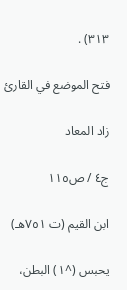٣١٣) .

فتح الموضع في القارئ

زاد المعاد

ج٤ / ص١١٥

ابن القيم (ت ٧٥١هـ)

يحبس (^١) البطن،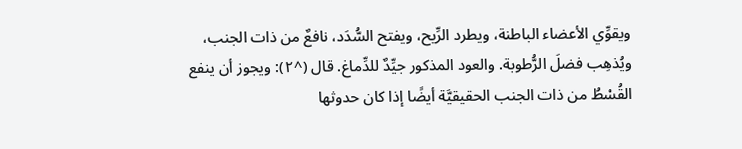ويقوِّي الأعضاء الباطنة، ويطرد الرِّيح، ويفتح السُّدَد، نافعٌ من ذات الجنب، ويُذهِب فضلَ الرُّطوبة. والعود المذكور جيِّدٌ للدِّماغ. قال (^٢): ويجوز أن ينفع القُسْطُ من ذات الجنب الحقيقيَّة أيضًا إذا كان حدوثها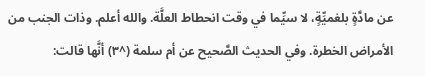عن مادَّةٍ بلغميِّةٍ، لا سيِّما في وقت انحطاط العلَّة. والله أعلم. وذات الجنب من الأمراض الخطرة. وفي الحديث الصَّحيح عن أم سلمة (^٣) أنَّها قالت: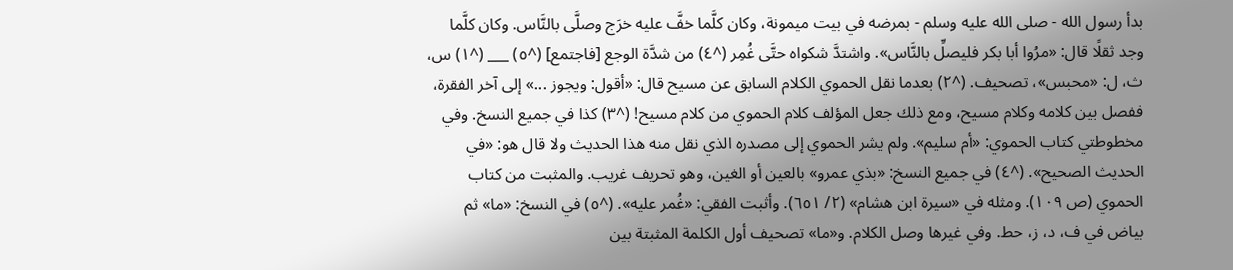بدأ رسول الله - صلى الله عليه وسلم - بمرضه في بيت ميمونة، وكان كلَّما خفَّ عليه خرَج وصلَّى بالنَّاس. وكان كلَّما وجد ثقلًا قال: «مرُوا أبا بكر فليصلِّ بالنَّاس». واشتدَّ شكواه حتَّى غُمِر (^٤) من شدَّة الوجع [فاجتمع] (^٥) ___ (^١) س، ث، ل: «محبس»، تصحيف. (^٢) بعدما نقل الحموي الكلام السابق عن مسيح قال: «أقول: ويجوز ...» إلى آخر الفقرة، ففصل بين كلامه وكلام مسيح، ومع ذلك جعل المؤلف كلام الحموي من كلام مسيح! (^٣) كذا في جميع النسخ. وفي مخطوطتي كتاب الحموي: «أم سليم». ولم يشر الحموي إلى مصدره الذي نقل منه هذا الحديث ولا قال هو: «في الحديث الصحيح». (^٤) في جميع النسخ: «بذي عمرو» بالعين أو الغين، وهو تحريف غريب. والمثبت من كتاب الحموي (ص ١٠٩). ومثله في «سيرة ابن هشام» (٢/ ٦٥١). وأثبت الفقي: «غُمر عليه». (^٥) في النسخ: «ما» ثم بياض في ف، د، ز، حط. وفي غيرها وصل الكلام. و«ما» تصحيف أول الكلمة المثبتة بين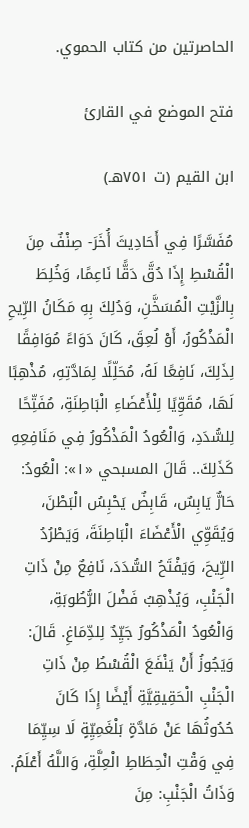الحاصرتين من كتاب الحموي.

فتح الموضع في القارئ

ابن القيم (ت ٧٥١هـ)

مُفَسَّرًا فِي أَحَادِيثَ أُخَرَ- صِنْفٌ مِنَ الْقُسْطِ إِذَا دُقَّ دَقًّا نَاعِمًا، وَخُلِطَ بِالزَّيْتِ الْمُسَخَّنِ، وَدُلِكَ بِهِ مَكَانُ الرِّيحِ الْمَذْكُورُ، أَوْ لُعِقَ، كَانَ دَوَاءً مُوَافِقًا لِذَلِكَ، نَافِعًا لَهُ، مُحَلِّلًا لِمَادَّتِهِ، مُذْهِبًا لَهَا، مُقَوِّيًا لِلْأَعْضَاءِ الْبَاطِنَةِ، مُفَتِّحًا لِلسُّدَدِ، وَالْعُودُ الْمَذْكُورُ فِي مَنَافِعِهِ كَذَلِكَ.. قَالَ المسبحي «١»: الْعُودُ: حَارٌّ يَابِسٌ، قَابِضٌ يَحْبِسُ الْبَطْنَ، وَيُقَوِّي الْأَعْضَاءَ الْبَاطِنَةَ، وَيَطْرُدُ الرِّيحَ، وَيَفْتَحُ السُّدَدَ، نَافِعٌ مِنْ ذَاتِ الْجَنْبِ، وَيُذْهِبُ فَضْلَ الرُّطُوبَةِ، وَالْعُودُ الْمَذْكُورُ جَيِّدٌ لِلدِّمَاغِ. قَالَ: وَيَجُوزُ أَنْ يَنْفَعَ الْقُسْطُ مِنْ ذَاتِ الْجَنْبِ الْحَقِيقِيَّةِ أَيْضًا إِذَا كَانَ حُدُوثُهَا عَنْ مَادَّةٍ بَلْغَمِيِّةٍ لَا سِيِّمَا فِي وَقْتِ انْحِطَاطِ الْعِلَّةِ، وَاللَّهُ أَعْلَمُ. وَذَاتُ الْجَنْبِ: مِنَ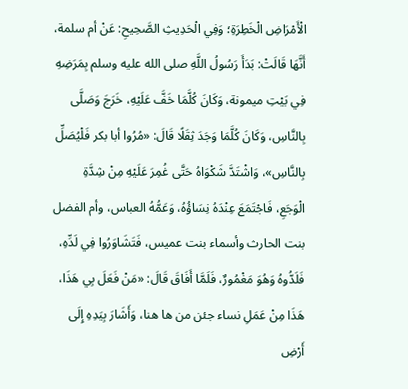الْأَمْرَاضِ الْخَطِرَةِ؛ وَفِي الْحَدِيثِ الصَّحِيحِ: عَنْ أم سلمة، أَنَّهَا قَالَتْ: بَدَأَ رَسُولُ اللَّهِ صلى الله عليه وسلم بِمَرَضِهِ فِي بَيْتِ ميمونة، وَكَانَ كُلَّمَا خَفَّ عَلَيْهِ، خَرَجَ وَصَلَّى بِالنَّاسِ، وَكَانَ كُلَّمَا وَجَدَ ثِقَلًا قَالَ: «مُرُوا أبا بكر فَلْيُصَلِّ بِالنَّاسِ»، وَاشْتَدَّ شَكْوَاهُ حَتَّى غُمِرَ عَلَيْهِ مِنْ شِدَّةِ الْوَجَعِ، فَاجْتَمَعَ عِنْدَهُ نِسَاؤُهُ، وَعَمُّهُ العباس، وأم الفضل بنت الحارث وأسماء بنت عميس، فَتَشَاوَرُوا فِي لَدِّهِ، فَلَدُّوهُ وَهُوَ مَغْمُورٌ، فَلَمَّا أَفَاقَ قَالَ: «مَنْ فَعَلَ بِي هَذَا، هَذَا مِنْ عَمَلِ نساء جئن من ها هنا، وَأَشَارَ بِيَدِهِ إِلَى أَرْضِ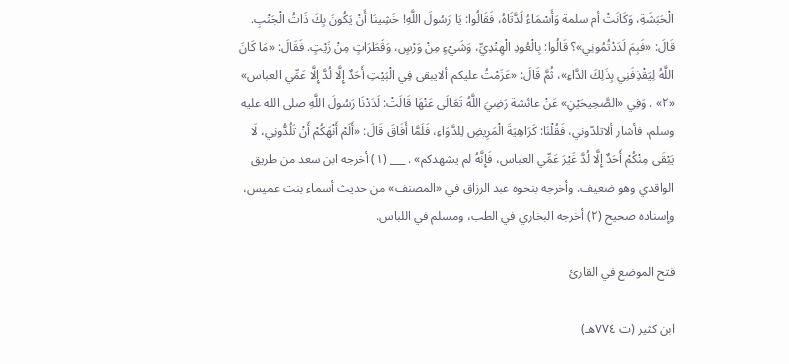الْحَبَشَةِ، وَكَانَتْ أم سلمة وَأَسْمَاءُ لَدَّتَاهُ، فَقَالُوا: يَا رَسُولَ اللَّهِ! خَشِينَا أَنْ يَكُونَ بِكَ ذَاتُ الْجَنْبِ. قَالَ: «فَبِمَ لَدَدْتُمُونِي»؟ قَالُوا: بِالْعُودِ الْهِنْدِيِّ، وَشَيْءٍ مِنْ وَرْسٍ، وَقَطَرَاتٍ مِنْ زَيْتٍ. فَقَالَ: «مَا كَانَ اللَّهُ لِيَقْذِفَنِي بِذَلِكَ الدَّاءِ»، ثُمَّ قَالَ: «عَزَمْتُ عليكم ألايبقى فِي الْبَيْتِ أَحَدٌ إِلَّا لُدَّ إِلَّا عَمِّي العباس» «٢» . وَفِي «الصَّحِيحَيْنِ» عَنْ عائشة رَضِيَ اللَّهُ تَعَالَى عَنْهَا قَالَتْ: لَدَدْنَا رَسُولَ اللَّهِ صلى الله عليه وسلم، فأشار ألاتلدّوني، فَقُلْنَا: كَرَاهِيَةَ الْمَرِيضِ لِلدَّوَاءِ، فَلَمَّا أَفَاقَ قَالَ: «أَلَمْ أَنْهَكُمْ أَنْ تَلُدُّونِي، لَا يَبْقَى مِنْكُمْ أَحَدٌ إِلَّا لُدَّ غَيْرَ عَمِّي العباس، فَإِنَّهُ لم يشهدكم» . ___ (١) أخرجه ابن سعد من طريق الواقدي وهو ضعيف. وأخرجه بنحوه عبد الرزاق في «المصنف» من حديث أسماء بنت عميس، وإسناده صحيح (٢) أخرجه البخاري في الطب، ومسلم في اللباس.

فتح الموضع في القارئ

ابن كثير (ت ٧٧٤هـ)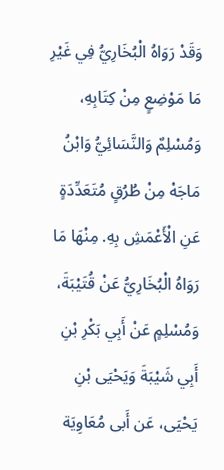وَقَدْ رَوَاهُ الْبُخَارِيُّ فِي غَيْرِ مَا مَوْضِعٍ مِنْ كِتَابِهِ، وَمُسْلِمٌ وَالنَّسَائِيُّ وَابْنُ مَاجَهْ مِنْ طُرُقٍ مُتَعَدِّدَةٍ عَنِ الْأَعْمَشِ بِهِ. مِنْهَا مَا رَوَاهُ الْبُخَارِيُّ عَنْ قُتَيْبَةَ، وَمُسْلِمٍ عَنْ أَبِي بَكْرِ بْنِ أَبِي شَيْبَةَ وَيَحْيَى بْنِ يَحْيَى، عَن أَبى مُعَاوِيَة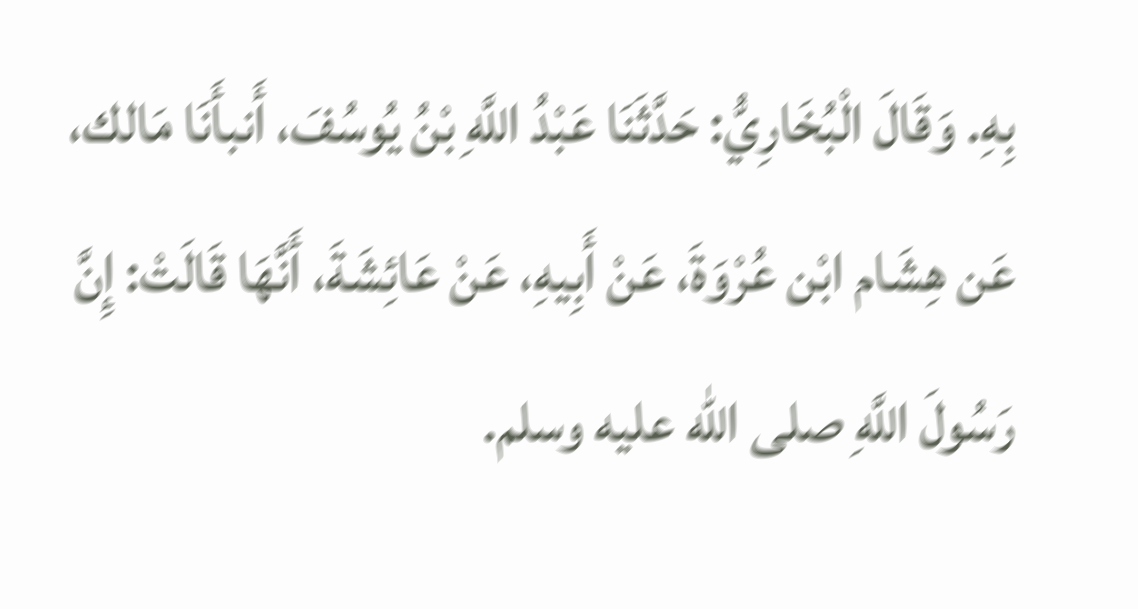بِهِ. وَقَالَ الْبُخَارِيُّ: حَدَّثَنَا عَبْدُ اللَّهِ بْنُ يُوسُفَ، أَنبأَنَا مَالك، عَن هِشَام ابْن عُرْوَةَ، عَنْ أَبِيهِ، عَنْ عَائِشَةَ، أَنَّهَا قَالَتْ: إِنَّ رَسُولَ اللَّهِ صلى الله عليه وسلم.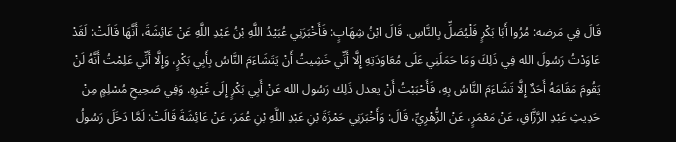قَالَ فِي مَرضه: مُرُوا أَبَا بَكْرٍ فَلْيُصَلِّ بِالنَّاسِ. قَالَ ابْنُ شِهَابٍ: فَأَخْبَرَنِي عُبَيْدُ اللَّهِ بْنُ عَبْدِ اللَّهِ عَنْ عَائِشَةَ، أَنَّهَا قَالَتْ: لَقَدْ عَاوَدْتُ رَسُولَ الله فِي ذَلِكَ وَمَا حَمَلَنِي عَلَى مُعَاوَدَتِهِ إِلَّا أَنِّي خَشِيتُ أَنْ يَتَشَاءَمَ النَّاسُ بِأَبِي بَكْرٍ، وَإِلَّا أَنِّي عَلِمْتُ أَنَّهُ لَنْ يَقُومَ مَقَامَهُ أَحَدٌ إِلَّا تَشَاءَمَ النَّاسُ بِهِ، فَأَحْبَبْتُ أَنْ يعدل ذَلِك رَسُول الله عَنْ أَبِي بَكْرٍ إِلَى غَيْرِهِ. وَفِي صَحِيحِ مُسْلِمٍ مِنْ حَدِيثِ عَبْدِ الرَّزَّاقِ، عَنْ مَعْمَرٍ، عَنْ الزُّهْرِيِّ، قَالَ: وَأَخْبَرَنِي حَمْزَةَ بْنِ عَبْدِ اللَّهِ بْنِ عُمَرَ، عَنْ عَائِشَةَ قَالَتْ: لَمَّا دَخَلَ رَسُولُ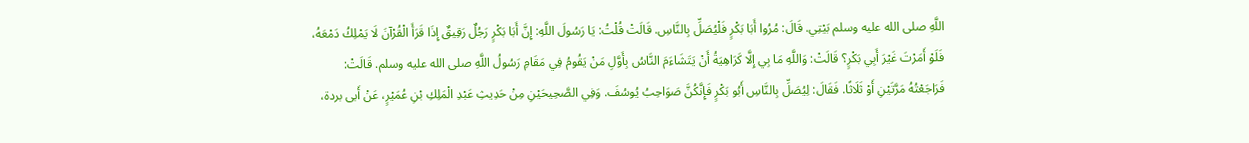اللَّهِ صلى الله عليه وسلم بَيْتِي. قَالَ: مُرُوا أَبَا بَكْرٍ فَلْيُصَلِّ بِالنَّاسِ. قَالَتْ قُلْتُ: يَا رَسُولَ اللَّهِ: إِنَّ أَبَا بَكْرٍ رَجُلٌ رَقِيقٌ إِذَا قَرَأَ الْقُرْآنَ لَا يَمْلِكُ دَمْعَهُ، فَلَوْ أَمَرْتَ غَيْرَ أَبِي بَكْرٍ؟ قَالَتْ: وَاللَّهِ مَا بِي إِلَّا كَرَاهِيَةُ أَنْ يَتَشَاءَمَ النَّاسُ بِأَوَّلِ مَنْ يَقُومُ فِي مَقَامِ رَسُولُ اللَّهِ صلى الله عليه وسلم. قَالَتْ: فَرَاجَعْتُهُ مَرَّتَيْنِ أَوْ ثَلَاثًا. فَقَالَ: لِيُصَلِّ بِالنَّاسِ أَبُو بَكْرٍ فَإِنَّكُنَّ صَوَاحِبُ يُوسُفَ. وَفِي الصَّحِيحَيْنِ مِنْ حَدِيثِ عَبْدِ الْمَلِكِ بْنِ عُمَيْرٍ، عَنْ أَبى بردة،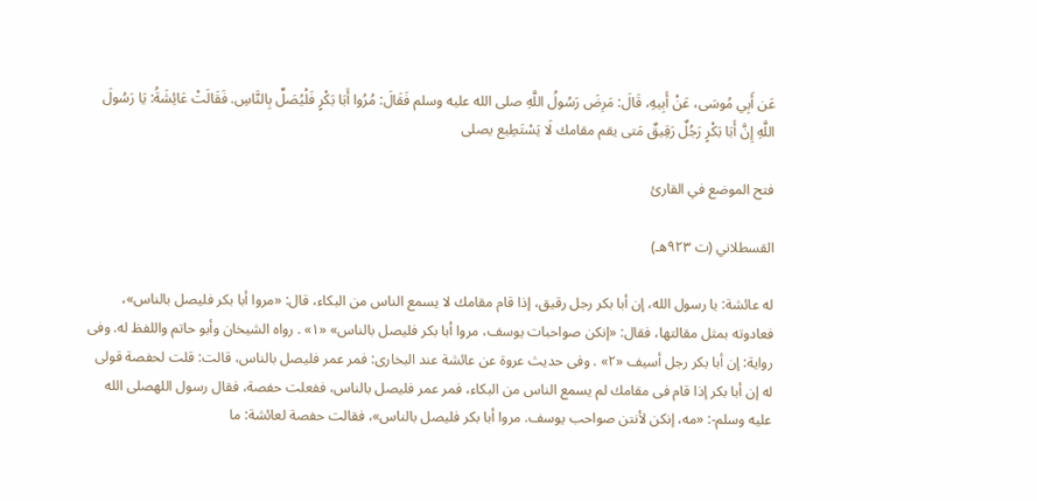عَن أَبِي مُوسَى، عَنْ أَبِيهِ، قَالَ: مَرِضَ رَسُولُ اللَّهِ صلى الله عليه وسلم فَقَالَ: مُرُوا أَبَا بَكْرٍ فَلْيُصَلِّ بِالنَّاسِ. فَقَالَتْ عَائِشَةُ: يَا رَسُولَ اللَّهِ إِنَّ أَبَا بَكْرٍ رَجُلٌ رَقِيقٌ مَتى يقم مقامك لَا يَسْتَطِيع يصلى

فتح الموضع في القارئ

القسطلاني (ت ٩٢٣هـ)

له عائشة: يا رسول الله، إن أبا بكر رجل رقيق، إذا قام مقامك لا يسمع الناس من البكاء، قال: «مروا أبا بكر فليصل بالناس»، فعادوته بمثل مقالتها، فقال: «إنكن صواحبات يوسف، مروا أبا بكر فليصل بالناس» «١» . رواه الشيخان وأبو حاتم واللفظ له. وفى رواية: إن أبا بكر رجل أسيف «٢» . وفى حديث عروة عن عائشة عند البخارى: فمر عمر فليصل بالناس، قالت: قلت لحفصة قولى له إن أبا بكر إذا قام فى مقامك لم يسمع الناس من البكاء، فمر عمر فليصل بالناس، ففعلت حفصة، فقال رسول اللهصلى الله عليه وسلم-: «مه، إنكن لأنتن صواحب يوسف. مروا أبا بكر فليصل بالناس»، فقالت حفصة لعائشة: ما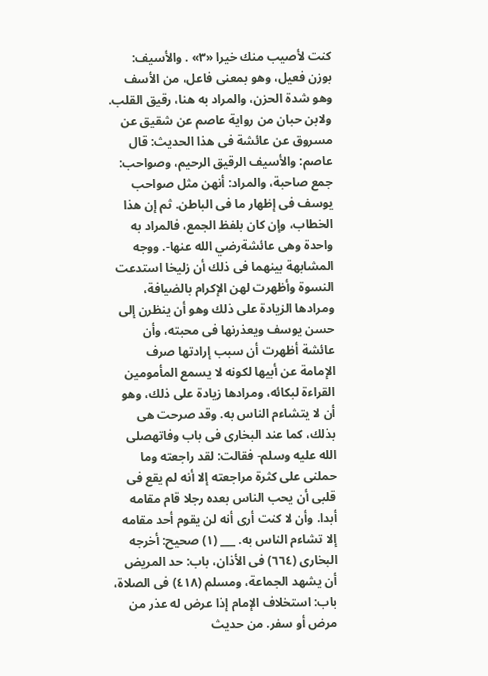كنت لأصيب منك خيرا «٣» . والأسيف: بوزن فعيل، وهو بمعنى فاعل، من الأسف وهو شدة الحزن، والمراد به هنا، رقيق القلب. ولابن حبان من رواية عاصم عن شقيق عن مسروق عن عائشة فى هذا الحديث: قال عاصم: والأسيف الرقيق الرحيم، وصواحب: جمع صاحبة، والمراد: أنهن مثل صواحب يوسف فى إظهار ما فى الباطن. ثم إن هذا الخطاب، وإن كان بلفظ الجمع، فالمراد به واحدة وهى عائشةرضي الله عنها-. ووجه المشابهة بينهما فى ذلك أن زليخا استدعت النسوة وأظهرت لهن الإكرام بالضيافة، ومرادها الزيادة على ذلك وهو أن ينظرن إلى حسن يوسف ويعذرنها فى محبته، وأن عائشة أظهرت أن سبب إرادتها صرف الإمامة عن أبيها لكونه لا يسمع المأمومين القراءة لبكائه، ومرادها زيادة على ذلك، وهو أن لا يتشاءم الناس به. وقد صرحت هى بذلك، كما عند البخارى فى باب وفاتهصلى الله عليه وسلم- فقالت: لقد راجعته وما حملنى على كثرة مراجعته إلا أنه لم يقع فى قلبى أن يحب الناس بعده رجلا قام مقامه أبدا. وأن لا كنت أرى أنه لن يقوم أحد مقامه إلا تشاءم الناس به. ___ (١) صحيح: أخرجه البخارى (٦٦٤) فى الأذان، باب: حد المريض أن يشهد الجماعة، ومسلم (٤١٨) فى الصلاة، باب: استخلاف الإمام إذا عرض له عذر من مرض أو سفر. من حديث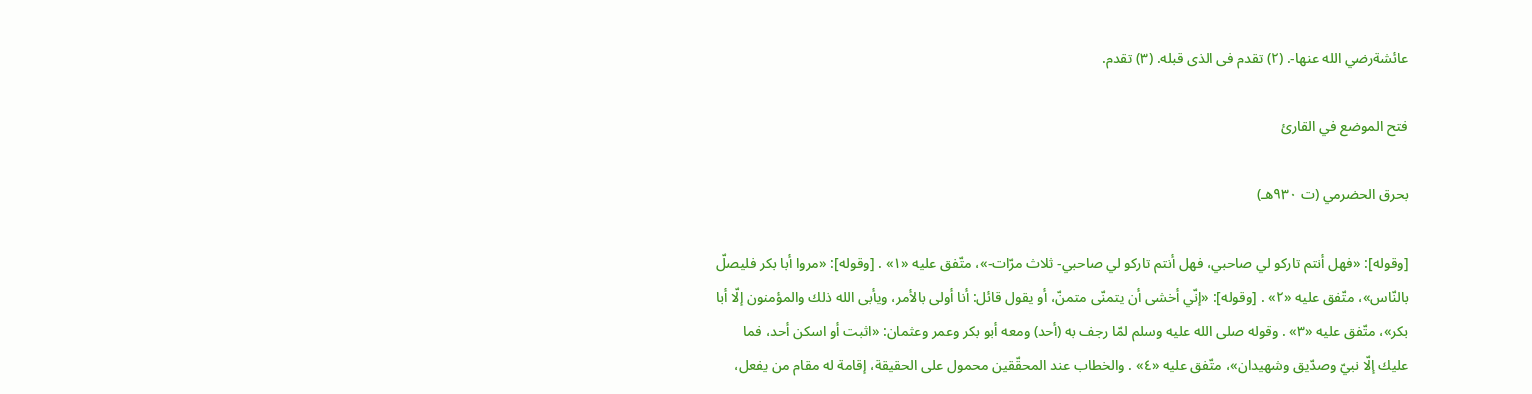عائشةرضي الله عنها-. (٢) تقدم فى الذى قبله. (٣) تقدم.

فتح الموضع في القارئ

بحرق الحضرمي (ت ٩٣٠هـ)

[وقوله]: «فهل أنتم تاركو لي صاحبي، فهل أنتم تاركو لي صاحبي- ثلاث مرّات-»، متّفق عليه «١» . [وقوله]: «مروا أبا بكر فليصلّ بالنّاس»، متّفق عليه «٢» . [وقوله]: «إنّي أخشى أن يتمنّى متمنّ، أو يقول قائل: أنا أولى بالأمر، ويأبى الله ذلك والمؤمنون إلّا أبا بكر»، متّفق عليه «٣» . وقوله صلى الله عليه وسلم لمّا رجف به (أحد) ومعه أبو بكر وعمر وعثمان: «اثبت أو اسكن أحد، فما عليك إلّا نبيّ وصدّيق وشهيدان»، متّفق عليه «٤» . والخطاب عند المحقّقين محمول على الحقيقة، إقامة له مقام من يفعل،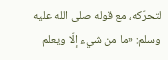لتحرّكه، مع قوله صلى الله عليه وسلم: «ما من شيء إلّا ويعلم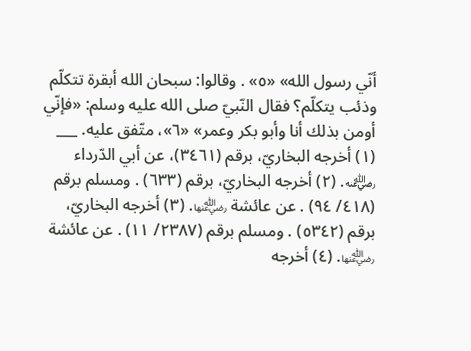أنّي رسول الله» «٥» . وقالوا: سبحان الله أبقرة تتكلّم وذئب يتكلّم؟ فقال النّبيّ صلى الله عليه وسلم: «فإنّي أومن بذلك أنا وأبو بكر وعمر» «٦»، متّفق عليه. ___ (١) أخرجه البخاريّ، برقم (٣٤٦١)، عن أبي الدّرداء ﵁. (٢) أخرجه البخاريّ، برقم (٦٣٣) . ومسلم برقم (٤١٨/ ٩٤) . عن عائشة ﵂. (٣) أخرجه البخاريّ، برقم (٥٣٤٢) . ومسلم برقم (٢٣٨٧/ ١١) . عن عائشة ﵂. (٤) أخرجه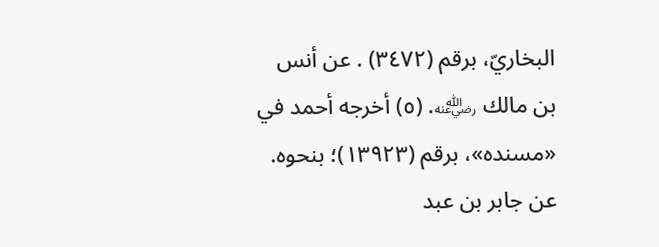البخاريّ، برقم (٣٤٧٢) . عن أنس بن مالك ﵁. (٥) أخرجه أحمد في «مسنده»، برقم (١٣٩٢٣)؛ بنحوه. عن جابر بن عبد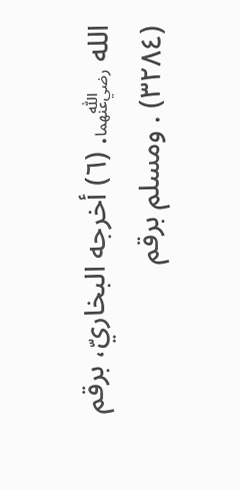الله ﵄. (٦) أخرجه البخاريّ، برقم (٣٢٨٤) . ومسلم برقم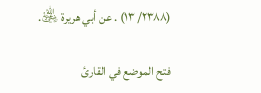(٢٣٨٨/ ١٣) . عن أبي هريرة ﵁.

فتح الموضع في القارئ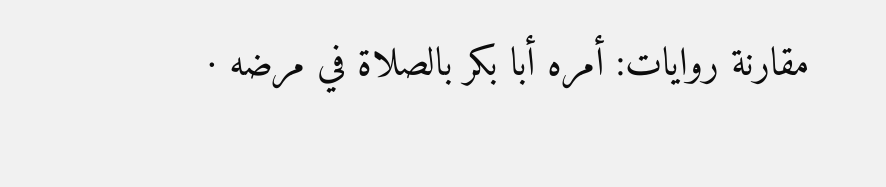مقارنة روايات: أمره أبا بكر بالصلاة في مرضه ·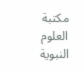مكتبة العلوم النبوية